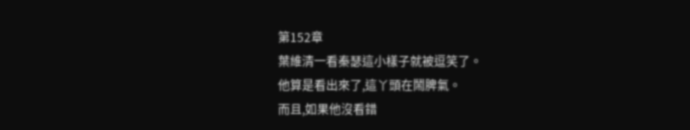第152章
葉維清一看秦瑟這小樣子就被逗笑了。
他算是看出來了,這丫頭在鬧脾氣。
而且,如果他沒看錯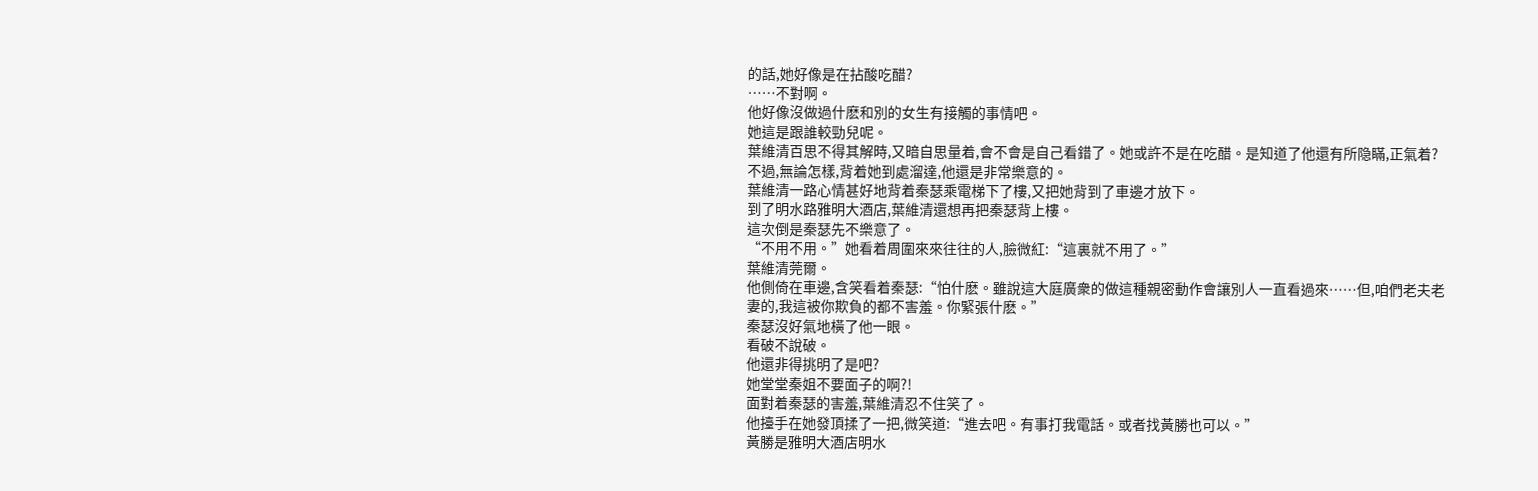的話,她好像是在拈酸吃醋?
……不對啊。
他好像沒做過什麽和別的女生有接觸的事情吧。
她這是跟誰較勁兒呢。
葉維清百思不得其解時,又暗自思量着,會不會是自己看錯了。她或許不是在吃醋。是知道了他還有所隐瞞,正氣着?
不過,無論怎樣,背着她到處溜達,他還是非常樂意的。
葉維清一路心情甚好地背着秦瑟乘電梯下了樓,又把她背到了車邊才放下。
到了明水路雅明大酒店,葉維清還想再把秦瑟背上樓。
這次倒是秦瑟先不樂意了。
“不用不用。”她看着周圍來來往往的人,臉微紅:“這裏就不用了。”
葉維清莞爾。
他側倚在車邊,含笑看着秦瑟:“怕什麽。雖說這大庭廣衆的做這種親密動作會讓別人一直看過來……但,咱們老夫老妻的,我這被你欺負的都不害羞。你緊張什麽。”
秦瑟沒好氣地橫了他一眼。
看破不說破。
他還非得挑明了是吧?
她堂堂秦姐不要面子的啊?!
面對着秦瑟的害羞,葉維清忍不住笑了。
他擡手在她發頂揉了一把,微笑道:“進去吧。有事打我電話。或者找黃勝也可以。”
黃勝是雅明大酒店明水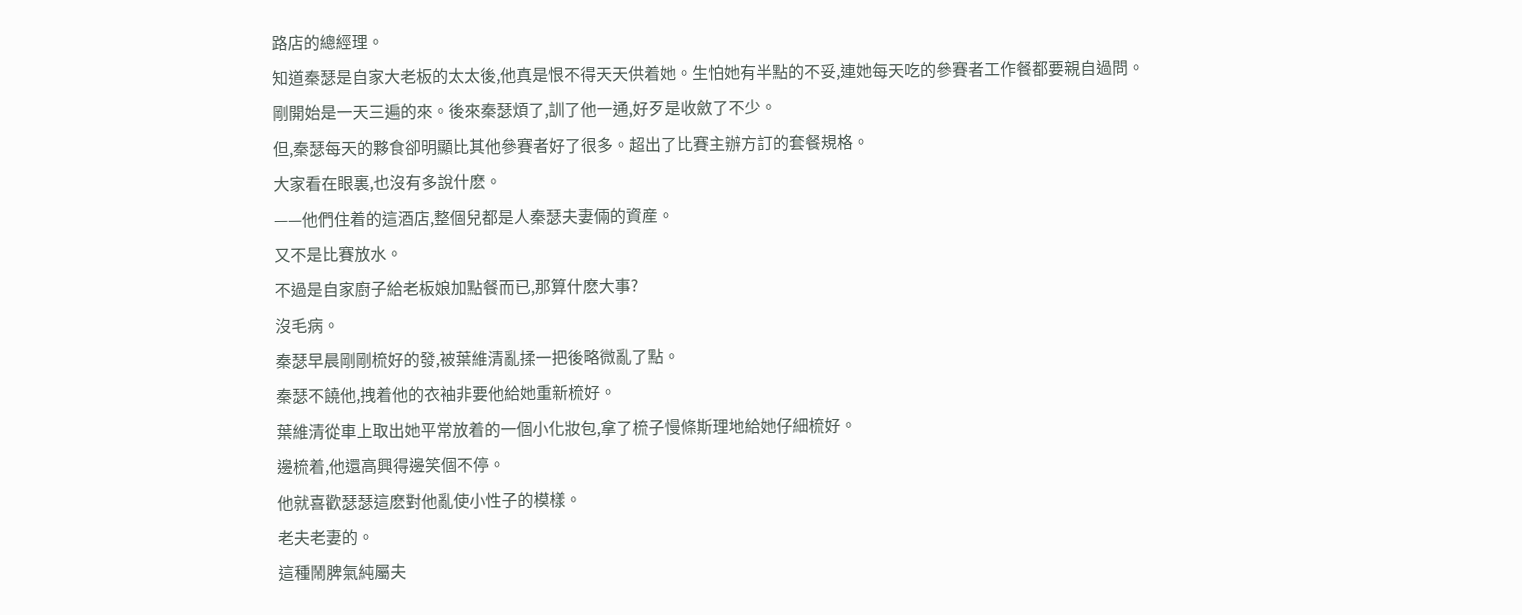路店的總經理。
知道秦瑟是自家大老板的太太後,他真是恨不得天天供着她。生怕她有半點的不妥,連她每天吃的參賽者工作餐都要親自過問。
剛開始是一天三遍的來。後來秦瑟煩了,訓了他一通,好歹是收斂了不少。
但,秦瑟每天的夥食卻明顯比其他參賽者好了很多。超出了比賽主辦方訂的套餐規格。
大家看在眼裏,也沒有多說什麽。
——他們住着的這酒店,整個兒都是人秦瑟夫妻倆的資産。
又不是比賽放水。
不過是自家廚子給老板娘加點餐而已,那算什麽大事?
沒毛病。
秦瑟早晨剛剛梳好的發,被葉維清亂揉一把後略微亂了點。
秦瑟不饒他,拽着他的衣袖非要他給她重新梳好。
葉維清從車上取出她平常放着的一個小化妝包,拿了梳子慢條斯理地給她仔細梳好。
邊梳着,他還高興得邊笑個不停。
他就喜歡瑟瑟這麽對他亂使小性子的模樣。
老夫老妻的。
這種鬧脾氣純屬夫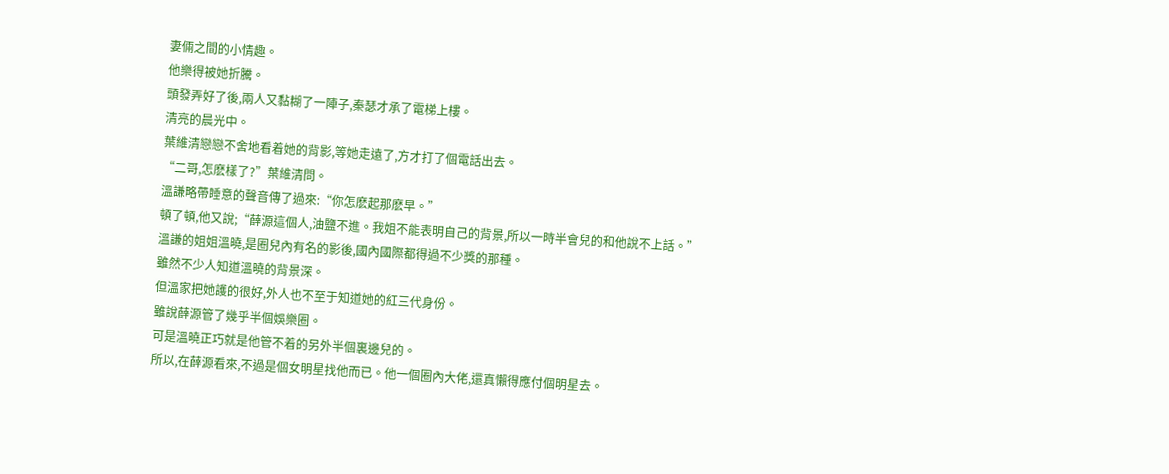妻倆之間的小情趣。
他樂得被她折騰。
頭發弄好了後,兩人又黏糊了一陣子,秦瑟才承了電梯上樓。
清亮的晨光中。
葉維清戀戀不舍地看着她的背影,等她走遠了,方才打了個電話出去。
“二哥,怎麽樣了?”葉維清問。
溫謙略帶睡意的聲音傳了過來:“你怎麽起那麽早。”
頓了頓,他又說;“薛源這個人,油鹽不進。我姐不能表明自己的背景,所以一時半會兒的和他說不上話。”
溫謙的姐姐溫曉,是圈兒內有名的影後,國內國際都得過不少獎的那種。
雖然不少人知道溫曉的背景深。
但溫家把她護的很好,外人也不至于知道她的紅三代身份。
雖說薛源管了幾乎半個娛樂圈。
可是溫曉正巧就是他管不着的另外半個裏邊兒的。
所以,在薛源看來,不過是個女明星找他而已。他一個圈內大佬,還真懶得應付個明星去。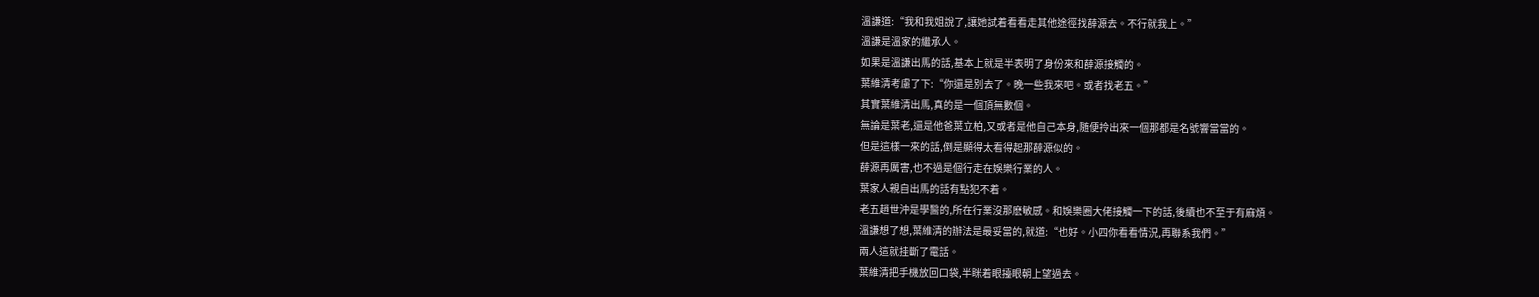溫謙道:“我和我姐說了,讓她試着看看走其他途徑找薛源去。不行就我上。”
溫謙是溫家的繼承人。
如果是溫謙出馬的話,基本上就是半表明了身份來和薛源接觸的。
葉維清考慮了下:“你還是別去了。晚一些我來吧。或者找老五。”
其實葉維清出馬,真的是一個頂無數個。
無論是葉老,還是他爸葉立柏,又或者是他自己本身,随便拎出來一個那都是名號響當當的。
但是這樣一來的話,倒是顯得太看得起那薛源似的。
薛源再厲害,也不過是個行走在娛樂行業的人。
葉家人親自出馬的話有點犯不着。
老五趙世沖是學醫的,所在行業沒那麽敏感。和娛樂圈大佬接觸一下的話,後續也不至于有麻煩。
溫謙想了想,葉維清的辦法是最妥當的,就道:“也好。小四你看看情況,再聯系我們。”
兩人這就挂斷了電話。
葉維清把手機放回口袋,半眯着眼擡眼朝上望過去。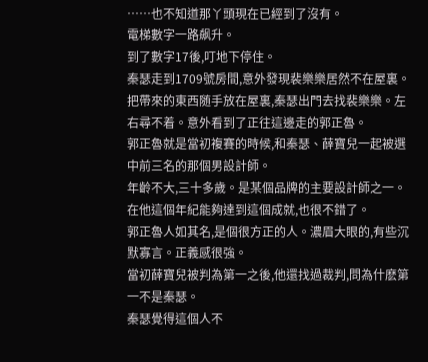……也不知道那丫頭現在已經到了沒有。
電梯數字一路飙升。
到了數字17後,叮地下停住。
秦瑟走到1709號房間,意外發現裴樂樂居然不在屋裏。
把帶來的東西随手放在屋裏,秦瑟出門去找裴樂樂。左右尋不着。意外看到了正往這邊走的郭正魯。
郭正魯就是當初複賽的時候,和秦瑟、薛寶兒一起被選中前三名的那個男設計師。
年齡不大,三十多歲。是某個品牌的主要設計師之一。
在他這個年紀能夠達到這個成就,也很不錯了。
郭正魯人如其名,是個很方正的人。濃眉大眼的,有些沉默寡言。正義感很強。
當初薛寶兒被判為第一之後,他還找過裁判,問為什麽第一不是秦瑟。
秦瑟覺得這個人不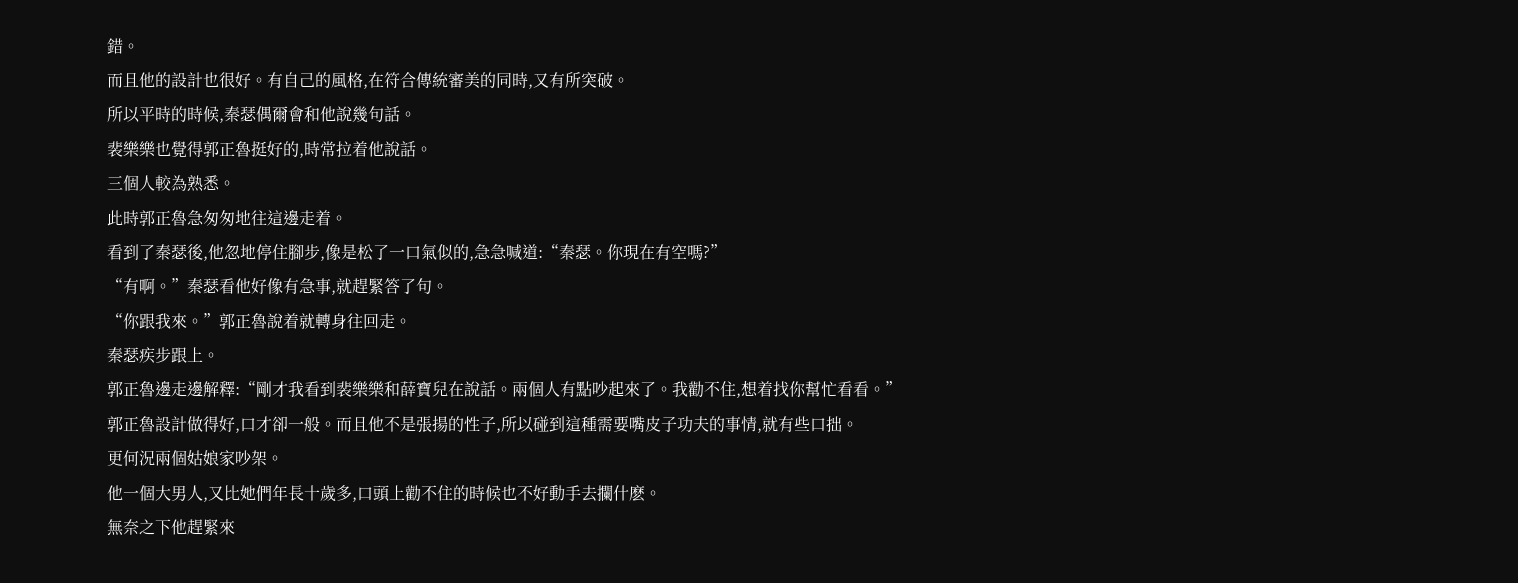錯。
而且他的設計也很好。有自己的風格,在符合傳統審美的同時,又有所突破。
所以平時的時候,秦瑟偶爾會和他說幾句話。
裴樂樂也覺得郭正魯挺好的,時常拉着他說話。
三個人較為熟悉。
此時郭正魯急匆匆地往這邊走着。
看到了秦瑟後,他忽地停住腳步,像是松了一口氣似的,急急喊道:“秦瑟。你現在有空嗎?”
“有啊。”秦瑟看他好像有急事,就趕緊答了句。
“你跟我來。”郭正魯說着就轉身往回走。
秦瑟疾步跟上。
郭正魯邊走邊解釋:“剛才我看到裴樂樂和薛寶兒在說話。兩個人有點吵起來了。我勸不住,想着找你幫忙看看。”
郭正魯設計做得好,口才卻一般。而且他不是張揚的性子,所以碰到這種需要嘴皮子功夫的事情,就有些口拙。
更何況兩個姑娘家吵架。
他一個大男人,又比她們年長十歲多,口頭上勸不住的時候也不好動手去攔什麽。
無奈之下他趕緊來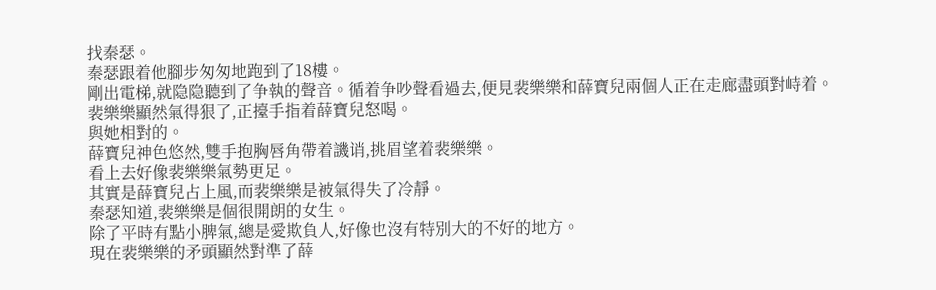找秦瑟。
秦瑟跟着他腳步匆匆地跑到了18樓。
剛出電梯,就隐隐聽到了争執的聲音。循着争吵聲看過去,便見裴樂樂和薛寶兒兩個人正在走廊盡頭對峙着。
裴樂樂顯然氣得狠了,正擡手指着薛寶兒怒喝。
與她相對的。
薛寶兒神色悠然,雙手抱胸唇角帶着譏诮,挑眉望着裴樂樂。
看上去好像裴樂樂氣勢更足。
其實是薛寶兒占上風,而裴樂樂是被氣得失了冷靜。
秦瑟知道,裴樂樂是個很開朗的女生。
除了平時有點小脾氣,總是愛欺負人,好像也沒有特別大的不好的地方。
現在裴樂樂的矛頭顯然對準了薛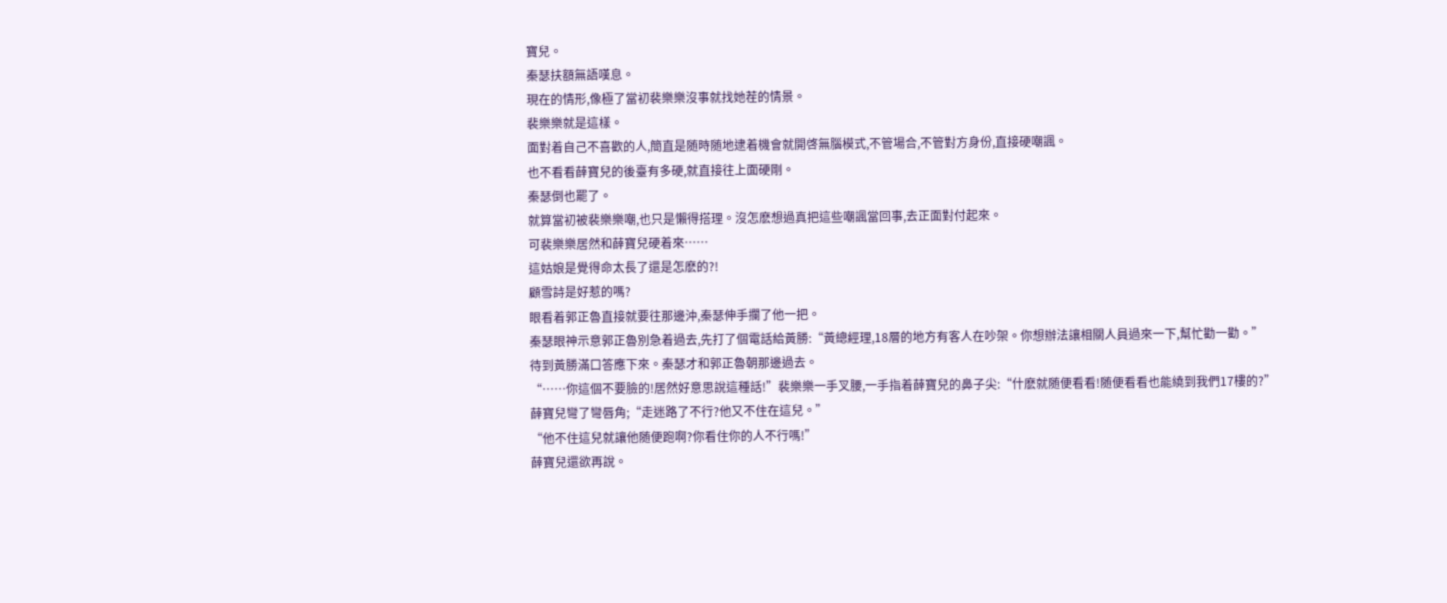寶兒。
秦瑟扶額無語嘆息。
現在的情形,像極了當初裴樂樂沒事就找她茬的情景。
裴樂樂就是這樣。
面對着自己不喜歡的人,簡直是随時随地逮着機會就開啓無腦模式,不管場合,不管對方身份,直接硬嘲諷。
也不看看薛寶兒的後臺有多硬,就直接往上面硬剛。
秦瑟倒也罷了。
就算當初被裴樂樂嘲,也只是懶得搭理。沒怎麽想過真把這些嘲諷當回事,去正面對付起來。
可裴樂樂居然和薛寶兒硬着來……
這姑娘是覺得命太長了還是怎麽的?!
顧雪詩是好惹的嗎?
眼看着郭正魯直接就要往那邊沖,秦瑟伸手攔了他一把。
秦瑟眼神示意郭正魯別急着過去,先打了個電話給黃勝:“黃總經理,18層的地方有客人在吵架。你想辦法讓相關人員過來一下,幫忙勸一勸。”
待到黃勝滿口答應下來。秦瑟才和郭正魯朝那邊過去。
“……你這個不要臉的!居然好意思說這種話!”裴樂樂一手叉腰,一手指着薛寶兒的鼻子尖:“什麽就随便看看!随便看看也能繞到我們17樓的?”
薛寶兒彎了彎唇角;“走迷路了不行?他又不住在這兒。”
“他不住這兒就讓他随便跑啊?你看住你的人不行嗎!”
薛寶兒還欲再說。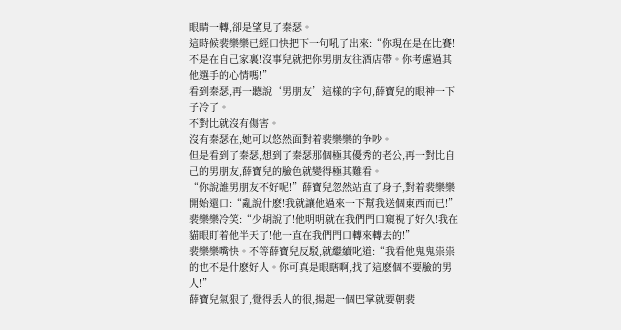眼睛一轉,卻是望見了秦瑟。
這時候裴樂樂已經口快把下一句吼了出來:“你現在是在比賽!不是在自己家裏!沒事兒就把你男朋友往酒店帶。你考慮過其他選手的心情嗎!”
看到秦瑟,再一聽說‘男朋友’這樣的字句,薛寶兒的眼神一下子冷了。
不對比就沒有傷害。
沒有秦瑟在,她可以悠然面對着裴樂樂的争吵。
但是看到了秦瑟,想到了秦瑟那個極其優秀的老公,再一對比自己的男朋友,薛寶兒的臉色就變得極其難看。
“你說誰男朋友不好呢!”薛寶兒忽然站直了身子,對着裴樂樂開始還口:“亂說什麽!我就讓他過來一下幫我送個東西而已!”
裴樂樂冷笑:“少胡說了!他明明就在我們門口窺視了好久!我在貓眼盯着他半天了!他一直在我們門口轉來轉去的!”
裴樂樂嘴快。不等薛寶兒反駁,就繼續叱道:“我看他鬼鬼祟祟的也不是什麽好人。你可真是眼瞎啊,找了這麽個不要臉的男人!”
薛寶兒氣狠了,覺得丢人的很,揚起一個巴掌就要朝裴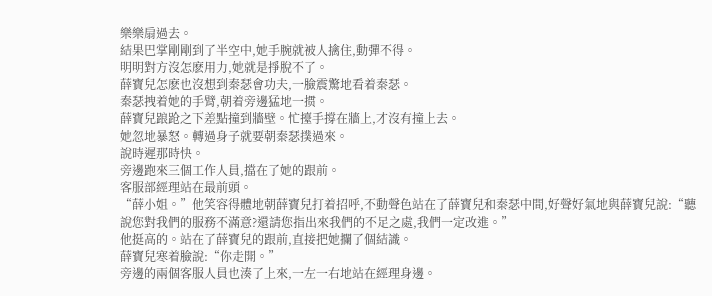樂樂扇過去。
結果巴掌剛剛到了半空中,她手腕就被人擒住,動彈不得。
明明對方沒怎麽用力,她就是掙脫不了。
薛寶兒怎麽也沒想到秦瑟會功夫,一臉震驚地看着秦瑟。
秦瑟拽着她的手臂,朝着旁邊猛地一掼。
薛寶兒踉跄之下差點撞到牆壁。忙擡手撐在牆上,才沒有撞上去。
她忽地暴怒。轉過身子就要朝秦瑟撲過來。
說時遲那時快。
旁邊跑來三個工作人員,擋在了她的跟前。
客服部經理站在最前頭。
“薛小姐。”他笑容得體地朝薛寶兒打着招呼,不動聲色站在了薛寶兒和秦瑟中間,好聲好氣地與薛寶兒說:“聽說您對我們的服務不滿意?還請您指出來我們的不足之處,我們一定改進。”
他挺高的。站在了薛寶兒的跟前,直接把她攔了個結識。
薛寶兒寒着臉說:“你走開。”
旁邊的兩個客服人員也湊了上來,一左一右地站在經理身邊。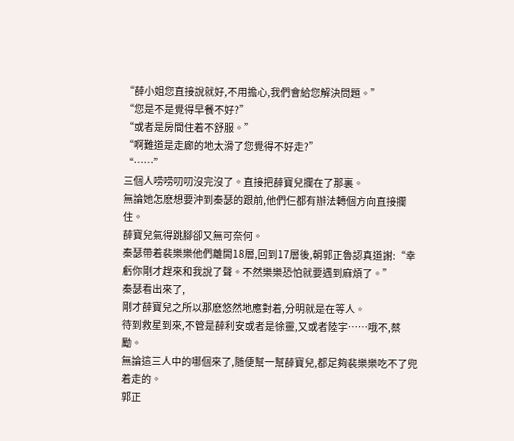“薛小姐您直接說就好,不用擔心,我們會給您解決問題。”
“您是不是覺得早餐不好?”
“或者是房間住着不舒服。”
“啊難道是走廊的地太滑了您覺得不好走?”
“……”
三個人唠唠叨叨沒完沒了。直接把薛寶兒攔在了那裏。
無論她怎麽想要沖到秦瑟的跟前,他們仨都有辦法轉個方向直接攔住。
薛寶兒氣得跳腳卻又無可奈何。
秦瑟帶着裴樂樂他們離開18層,回到17層後,朝郭正魯認真道謝:“幸虧你剛才趕來和我說了聲。不然樂樂恐怕就要遇到麻煩了。”
秦瑟看出來了,
剛才薛寶兒之所以那麽悠然地應對着,分明就是在等人。
待到救星到來,不管是薛利安或者是徐靈,又或者陸宇……哦不,蔡勵。
無論這三人中的哪個來了,随便幫一幫薛寶兒,都足夠裴樂樂吃不了兜着走的。
郭正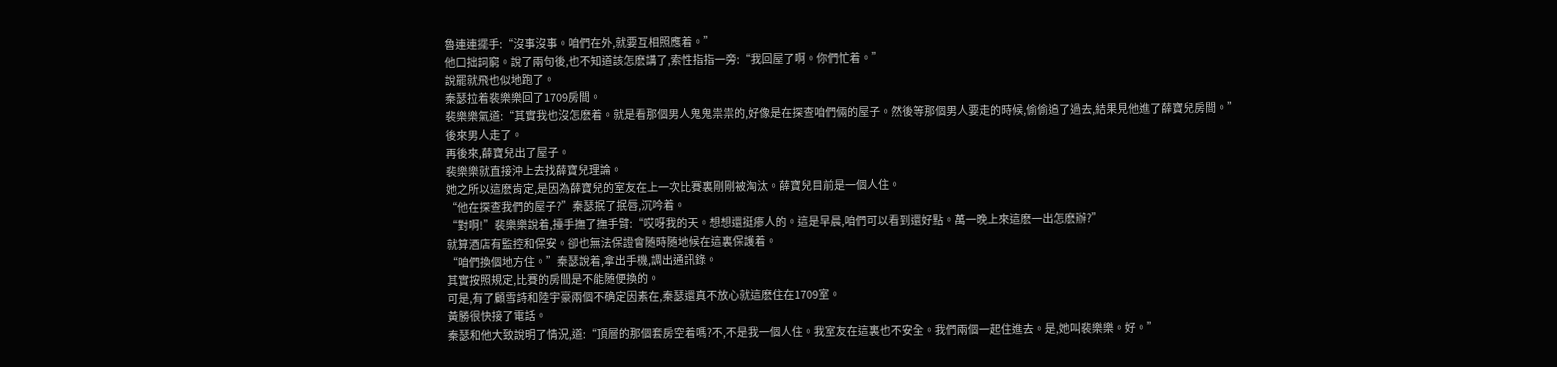魯連連擺手:“沒事沒事。咱們在外,就要互相照應着。”
他口拙詞窮。說了兩句後,也不知道該怎麽講了,索性指指一旁:“我回屋了啊。你們忙着。”
說罷就飛也似地跑了。
秦瑟拉着裴樂樂回了1709房間。
裴樂樂氣道:“其實我也沒怎麽着。就是看那個男人鬼鬼祟祟的,好像是在探查咱們倆的屋子。然後等那個男人要走的時候,偷偷追了過去,結果見他進了薛寶兒房間。”
後來男人走了。
再後來,薛寶兒出了屋子。
裴樂樂就直接沖上去找薛寶兒理論。
她之所以這麽肯定,是因為薛寶兒的室友在上一次比賽裏剛剛被淘汰。薛寶兒目前是一個人住。
“他在探查我們的屋子?”秦瑟抿了抿唇,沉吟着。
“對啊!”裴樂樂說着,擡手撫了撫手臂:“哎呀我的天。想想還挺瘆人的。這是早晨,咱們可以看到還好點。萬一晚上來這麽一出怎麽辦?”
就算酒店有監控和保安。卻也無法保證會随時随地候在這裏保護着。
“咱們換個地方住。”秦瑟說着,拿出手機,調出通訊錄。
其實按照規定,比賽的房間是不能随便換的。
可是,有了顧雪詩和陸宇豪兩個不确定因素在,秦瑟還真不放心就這麽住在1709室。
黃勝很快接了電話。
秦瑟和他大致說明了情況,道:“頂層的那個套房空着嗎?不,不是我一個人住。我室友在這裏也不安全。我們兩個一起住進去。是,她叫裴樂樂。好。”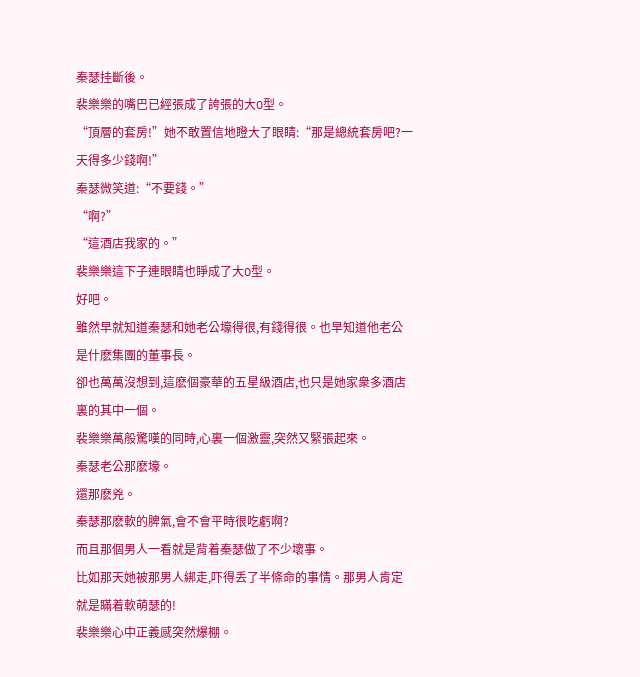秦瑟挂斷後。
裴樂樂的嘴巴已經張成了誇張的大O型。
“頂層的套房!”她不敢置信地瞪大了眼睛:“那是總統套房吧?一天得多少錢啊!”
秦瑟微笑道:“不要錢。”
“啊?”
“這酒店我家的。”
裴樂樂這下子連眼睛也睜成了大O型。
好吧。
雖然早就知道秦瑟和她老公壕得很,有錢得很。也早知道他老公是什麽集團的董事長。
卻也萬萬沒想到,這麽個豪華的五星級酒店,也只是她家衆多酒店裏的其中一個。
裴樂樂萬般驚嘆的同時,心裏一個激靈,突然又緊張起來。
秦瑟老公那麽壕。
還那麽兇。
秦瑟那麽軟的脾氣,會不會平時很吃虧啊?
而且那個男人一看就是背着秦瑟做了不少壞事。
比如那天她被那男人綁走,吓得丢了半條命的事情。那男人肯定就是瞞着軟萌瑟的!
裴樂樂心中正義感突然爆棚。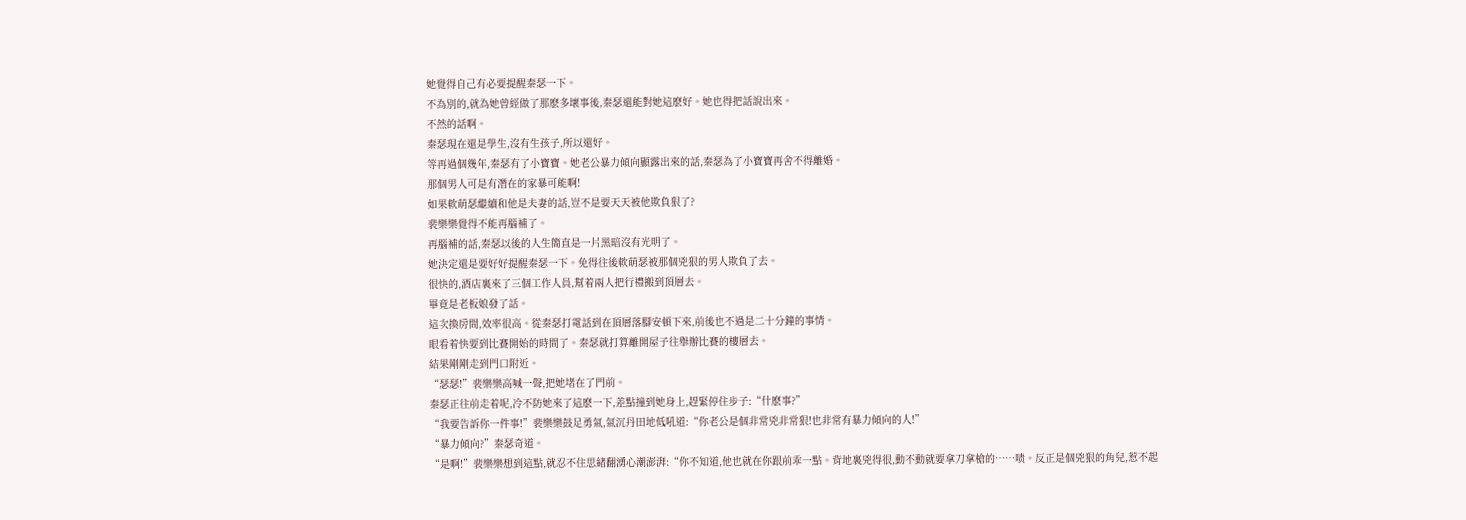她覺得自己有必要提醒秦瑟一下。
不為別的,就為她曾經做了那麽多壞事後,秦瑟還能對她這麽好。她也得把話說出來。
不然的話啊。
秦瑟現在還是學生,沒有生孩子,所以還好。
等再過個幾年,秦瑟有了小寶寶。她老公暴力傾向顯露出來的話,秦瑟為了小寶寶再舍不得離婚。
那個男人可是有潛在的家暴可能啊!
如果軟萌瑟繼續和他是夫妻的話,豈不是要天天被他欺負狠了?
裴樂樂覺得不能再腦補了。
再腦補的話,秦瑟以後的人生簡直是一片黑暗沒有光明了。
她決定還是要好好提醒秦瑟一下。免得往後軟萌瑟被那個兇狠的男人欺負了去。
很快的,酒店裏來了三個工作人員,幫着兩人把行禮搬到頂層去。
畢竟是老板娘發了話。
這次換房間,效率很高。從秦瑟打電話到在頂層落腳安頓下來,前後也不過是二十分鐘的事情。
眼看着快要到比賽開始的時間了。秦瑟就打算離開屋子往舉辦比賽的樓層去。
結果剛剛走到門口附近。
“瑟瑟!”裴樂樂高喊一聲,把她堵在了門前。
秦瑟正往前走着呢,冷不防她來了這麽一下,差點撞到她身上,趕緊停住步子:“什麽事?”
“我要告訴你一件事!”裴樂樂鼓足勇氣,氣沉丹田地低吼道:“你老公是個非常兇非常狠!也非常有暴力傾向的人!”
“暴力傾向?”秦瑟奇道。
“是啊!”裴樂樂想到這點,就忍不住思緒翻湧心潮澎湃:“你不知道,他也就在你跟前乖一點。背地裏兇得很,動不動就要拿刀拿槍的……啧。反正是個兇狠的角兒,惹不起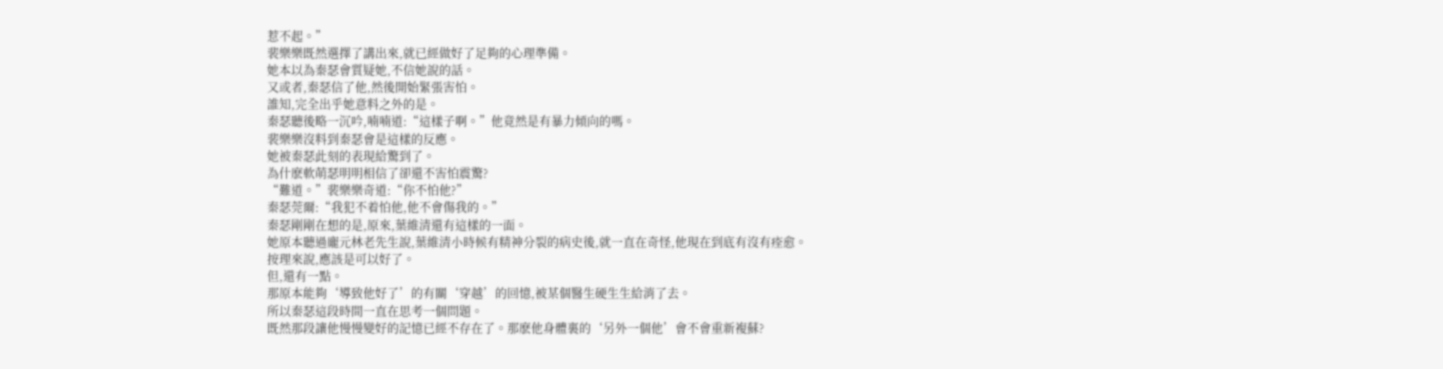惹不起。”
裴樂樂既然選擇了講出來,就已經做好了足夠的心理準備。
她本以為秦瑟會質疑她,不信她說的話。
又或者,秦瑟信了他,然後開始緊張害怕。
誰知,完全出乎她意料之外的是。
秦瑟聽後略一沉吟,喃喃道:“這樣子啊。”他竟然是有暴力傾向的嗎。
裴樂樂沒料到秦瑟會是這樣的反應。
她被秦瑟此刻的表現給驚到了。
為什麽軟萌瑟明明相信了卻還不害怕震驚?
“難道。”裴樂樂奇道:“你不怕他?”
秦瑟莞爾:“我犯不着怕他,他不會傷我的。”
秦瑟剛剛在想的是,原來,葉維清還有這樣的一面。
她原本聽過龐元林老先生說,葉維清小時候有精神分裂的病史後,就一直在奇怪,他現在到底有沒有痊愈。
按理來說,應該是可以好了。
但,還有一點。
那原本能夠‘導致他好了’的有關‘穿越’的回憶,被某個醫生硬生生給消了去。
所以秦瑟這段時間一直在思考一個問題。
既然那段讓他慢慢變好的記憶已經不存在了。那麽他身體裏的‘另外一個他’會不會重新複蘇?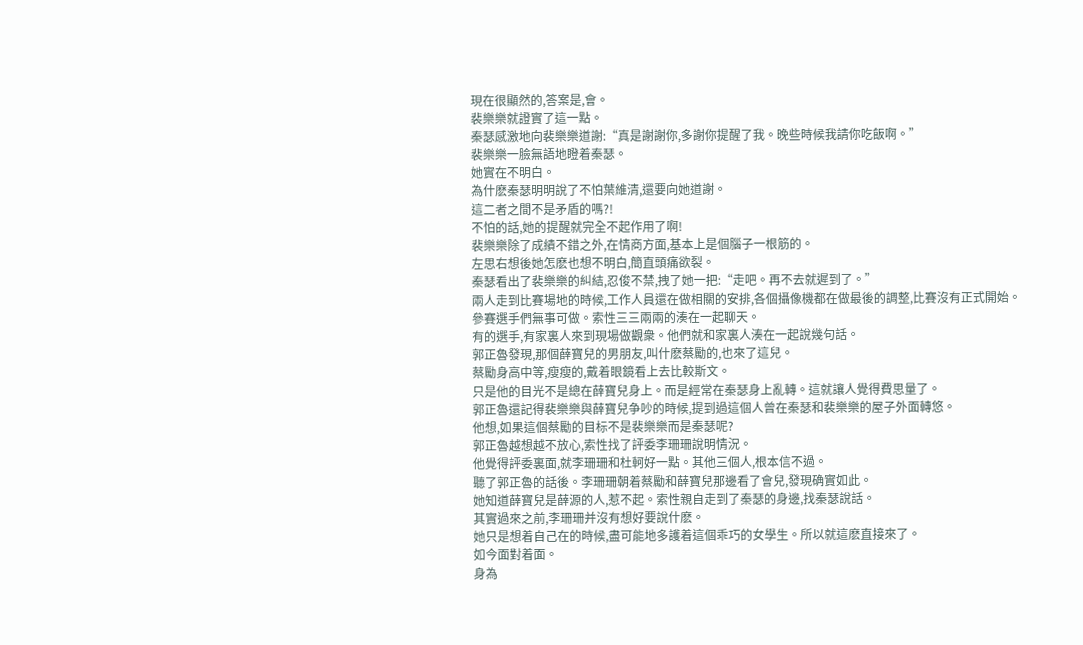現在很顯然的,答案是,會。
裴樂樂就證實了這一點。
秦瑟感激地向裴樂樂道謝:“真是謝謝你,多謝你提醒了我。晚些時候我請你吃飯啊。”
裴樂樂一臉無語地瞪着秦瑟。
她實在不明白。
為什麽秦瑟明明說了不怕葉維清,還要向她道謝。
這二者之間不是矛盾的嗎?!
不怕的話,她的提醒就完全不起作用了啊!
裴樂樂除了成績不錯之外,在情商方面,基本上是個腦子一根筋的。
左思右想後她怎麽也想不明白,簡直頭痛欲裂。
秦瑟看出了裴樂樂的糾結,忍俊不禁,拽了她一把:“走吧。再不去就遲到了。”
兩人走到比賽場地的時候,工作人員還在做相關的安排,各個攝像機都在做最後的調整,比賽沒有正式開始。
參賽選手們無事可做。索性三三兩兩的湊在一起聊天。
有的選手,有家裏人來到現場做觀衆。他們就和家裏人湊在一起說幾句話。
郭正魯發現,那個薛寶兒的男朋友,叫什麽蔡勵的,也來了這兒。
蔡勵身高中等,瘦瘦的,戴着眼鏡看上去比較斯文。
只是他的目光不是總在薛寶兒身上。而是經常在秦瑟身上亂轉。這就讓人覺得費思量了。
郭正魯還記得裴樂樂與薛寶兒争吵的時候,提到過這個人曾在秦瑟和裴樂樂的屋子外面轉悠。
他想,如果這個蔡勵的目标不是裴樂樂而是秦瑟呢?
郭正魯越想越不放心,索性找了評委李珊珊說明情況。
他覺得評委裏面,就李珊珊和杜軻好一點。其他三個人,根本信不過。
聽了郭正魯的話後。李珊珊朝着蔡勵和薛寶兒那邊看了會兒,發現确實如此。
她知道薛寶兒是薛源的人,惹不起。索性親自走到了秦瑟的身邊,找秦瑟說話。
其實過來之前,李珊珊并沒有想好要說什麽。
她只是想着自己在的時候,盡可能地多護着這個乖巧的女學生。所以就這麽直接來了。
如今面對着面。
身為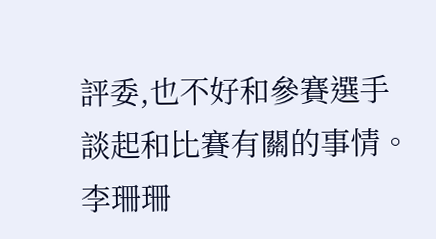評委,也不好和參賽選手談起和比賽有關的事情。
李珊珊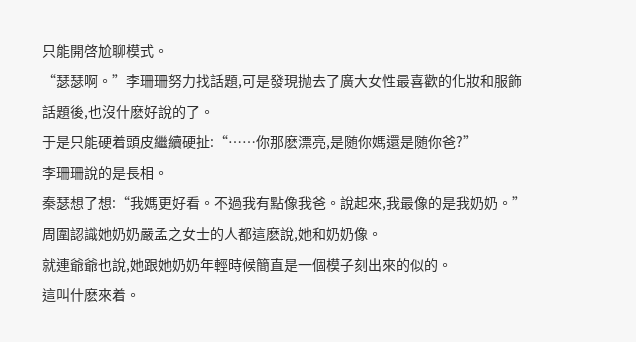只能開啓尬聊模式。
“瑟瑟啊。”李珊珊努力找話題,可是發現抛去了廣大女性最喜歡的化妝和服飾話題後,也沒什麽好說的了。
于是只能硬着頭皮繼續硬扯:“……你那麽漂亮,是随你媽還是随你爸?”
李珊珊說的是長相。
秦瑟想了想:“我媽更好看。不過我有點像我爸。說起來,我最像的是我奶奶。”
周圍認識她奶奶嚴孟之女士的人都這麽說,她和奶奶像。
就連爺爺也說,她跟她奶奶年輕時候簡直是一個模子刻出來的似的。
這叫什麽來着。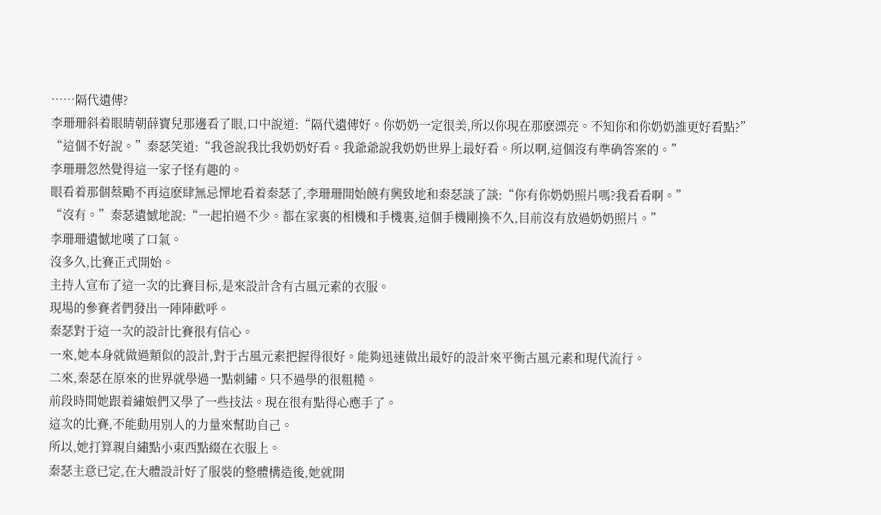……隔代遺傳?
李珊珊斜着眼睛朝薛寶兒那邊看了眼,口中說道:“隔代遺傳好。你奶奶一定很美,所以你現在那麽漂亮。不知你和你奶奶誰更好看點?”
“這個不好說。”秦瑟笑道:“我爸說我比我奶奶好看。我爺爺說我奶奶世界上最好看。所以啊,這個沒有準确答案的。”
李珊珊忽然覺得這一家子怪有趣的。
眼看着那個蔡勵不再這麽肆無忌憚地看着秦瑟了,李珊珊開始饒有興致地和秦瑟談了談:“你有你奶奶照片嗎?我看看啊。”
“沒有。”秦瑟遺憾地說:“一起拍過不少。都在家裏的相機和手機裏,這個手機剛換不久,目前沒有放過奶奶照片。”
李珊珊遺憾地嘆了口氣。
沒多久,比賽正式開始。
主持人宣布了這一次的比賽目标,是來設計含有古風元素的衣服。
現場的參賽者們發出一陣陣歡呼。
秦瑟對于這一次的設計比賽很有信心。
一來,她本身就做過類似的設計,對于古風元素把握得很好。能夠迅速做出最好的設計來平衡古風元素和現代流行。
二來,秦瑟在原來的世界就學過一點刺繡。只不過學的很粗糙。
前段時間她跟着繡娘們又學了一些技法。現在很有點得心應手了。
這次的比賽,不能動用別人的力量來幫助自己。
所以,她打算親自繡點小東西點綴在衣服上。
秦瑟主意已定,在大體設計好了服裝的整體構造後,她就開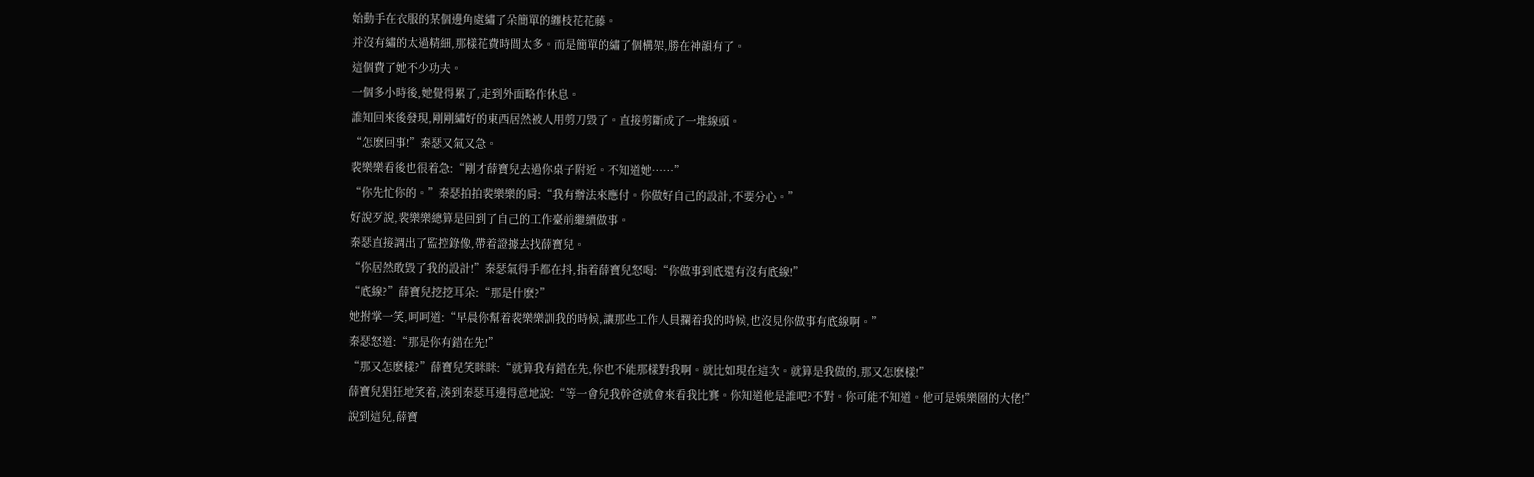始動手在衣服的某個邊角處繡了朵簡單的纏枝花花藤。
并沒有繡的太過精細,那樣花費時間太多。而是簡單的繡了個構架,勝在神韻有了。
這個費了她不少功夫。
一個多小時後,她覺得累了,走到外面略作休息。
誰知回來後發現,剛剛繡好的東西居然被人用剪刀毀了。直接剪斷成了一堆線頭。
“怎麽回事!”秦瑟又氣又急。
裴樂樂看後也很着急:“剛才薛寶兒去過你桌子附近。不知道她……”
“你先忙你的。”秦瑟拍拍裴樂樂的肩:“我有辦法來應付。你做好自己的設計,不要分心。”
好說歹說,裴樂樂總算是回到了自己的工作臺前繼續做事。
秦瑟直接調出了監控錄像,帶着證據去找薛寶兒。
“你居然敢毀了我的設計!”秦瑟氣得手都在抖,指着薛寶兒怒喝:“你做事到底還有沒有底線!”
“底線?”薛寶兒挖挖耳朵:“那是什麽?”
她拊掌一笑,呵呵道:“早晨你幫着裴樂樂訓我的時候,讓那些工作人員攔着我的時候,也沒見你做事有底線啊。”
秦瑟怒道:“那是你有錯在先!”
“那又怎麽樣?”薛寶兒笑眯眯:“就算我有錯在先,你也不能那樣對我啊。就比如現在這次。就算是我做的,那又怎麽樣!”
薛寶兒猖狂地笑着,湊到秦瑟耳邊得意地說:“等一會兒我幹爸就會來看我比賽。你知道他是誰吧?不對。你可能不知道。他可是娛樂圈的大佬!”
說到這兒,薛寶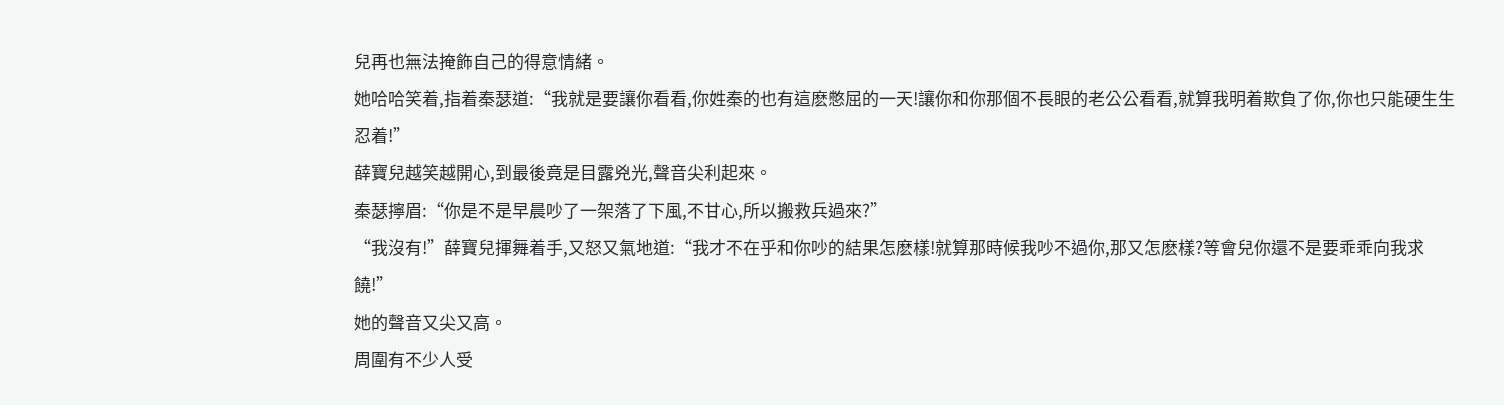兒再也無法掩飾自己的得意情緒。
她哈哈笑着,指着秦瑟道:“我就是要讓你看看,你姓秦的也有這麽憋屈的一天!讓你和你那個不長眼的老公公看看,就算我明着欺負了你,你也只能硬生生忍着!”
薛寶兒越笑越開心,到最後竟是目露兇光,聲音尖利起來。
秦瑟擰眉:“你是不是早晨吵了一架落了下風,不甘心,所以搬救兵過來?”
“我沒有!”薛寶兒揮舞着手,又怒又氣地道:“我才不在乎和你吵的結果怎麽樣!就算那時候我吵不過你,那又怎麽樣?等會兒你還不是要乖乖向我求饒!”
她的聲音又尖又高。
周圍有不少人受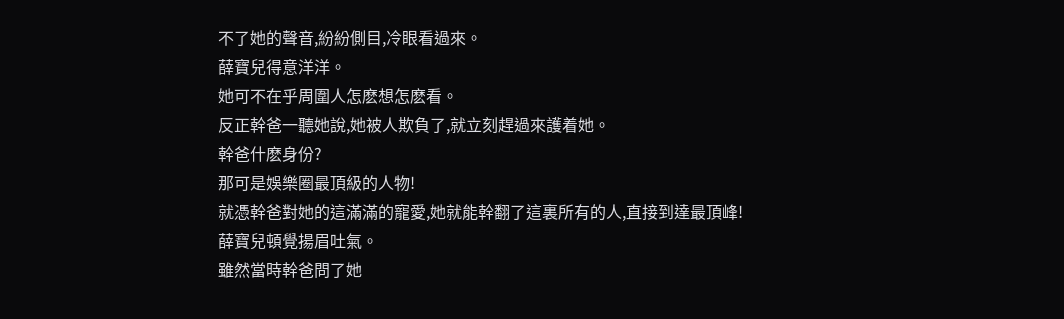不了她的聲音,紛紛側目,冷眼看過來。
薛寶兒得意洋洋。
她可不在乎周圍人怎麽想怎麽看。
反正幹爸一聽她說,她被人欺負了,就立刻趕過來護着她。
幹爸什麽身份?
那可是娛樂圈最頂級的人物!
就憑幹爸對她的這滿滿的寵愛,她就能幹翻了這裏所有的人,直接到達最頂峰!
薛寶兒頓覺揚眉吐氣。
雖然當時幹爸問了她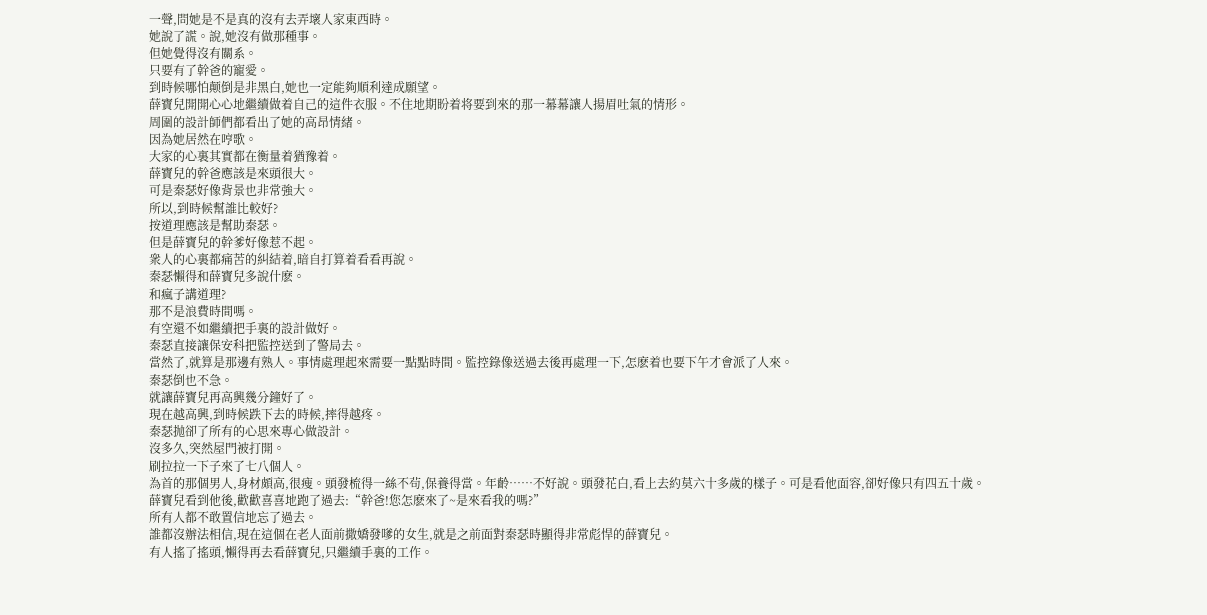一聲,問她是不是真的沒有去弄壞人家東西時。
她說了謊。說,她沒有做那種事。
但她覺得沒有關系。
只要有了幹爸的寵愛。
到時候哪怕颠倒是非黑白,她也一定能夠順利達成願望。
薛寶兒開開心心地繼續做着自己的這件衣服。不住地期盼着将要到來的那一幕幕讓人揚眉吐氣的情形。
周圍的設計師們都看出了她的高昂情緒。
因為她居然在哼歌。
大家的心裏其實都在衡量着猶豫着。
薛寶兒的幹爸應該是來頭很大。
可是秦瑟好像背景也非常強大。
所以,到時候幫誰比較好?
按道理應該是幫助秦瑟。
但是薛寶兒的幹爹好像惹不起。
衆人的心裏都痛苦的糾結着,暗自打算着看看再說。
秦瑟懶得和薛寶兒多說什麽。
和瘋子講道理?
那不是浪費時間嗎。
有空還不如繼續把手裏的設計做好。
秦瑟直接讓保安科把監控送到了警局去。
當然了,就算是那邊有熟人。事情處理起來需要一點點時間。監控錄像送過去後再處理一下,怎麽着也要下午才會派了人來。
秦瑟倒也不急。
就讓薛寶兒再高興幾分鐘好了。
現在越高興,到時候跌下去的時候,摔得越疼。
秦瑟抛卻了所有的心思來專心做設計。
沒多久,突然屋門被打開。
刷拉拉一下子來了七八個人。
為首的那個男人,身材頗高,很瘦。頭發梳得一絲不茍,保養得當。年齡……不好說。頭發花白,看上去約莫六十多歲的樣子。可是看他面容,卻好像只有四五十歲。
薛寶兒看到他後,歡歡喜喜地跑了過去:“幹爸!您怎麽來了~是來看我的嗎?”
所有人都不敢置信地忘了過去。
誰都沒辦法相信,現在這個在老人面前撒嬌發嗲的女生,就是之前面對秦瑟時顯得非常彪悍的薛寶兒。
有人搖了搖頭,懶得再去看薛寶兒,只繼續手裏的工作。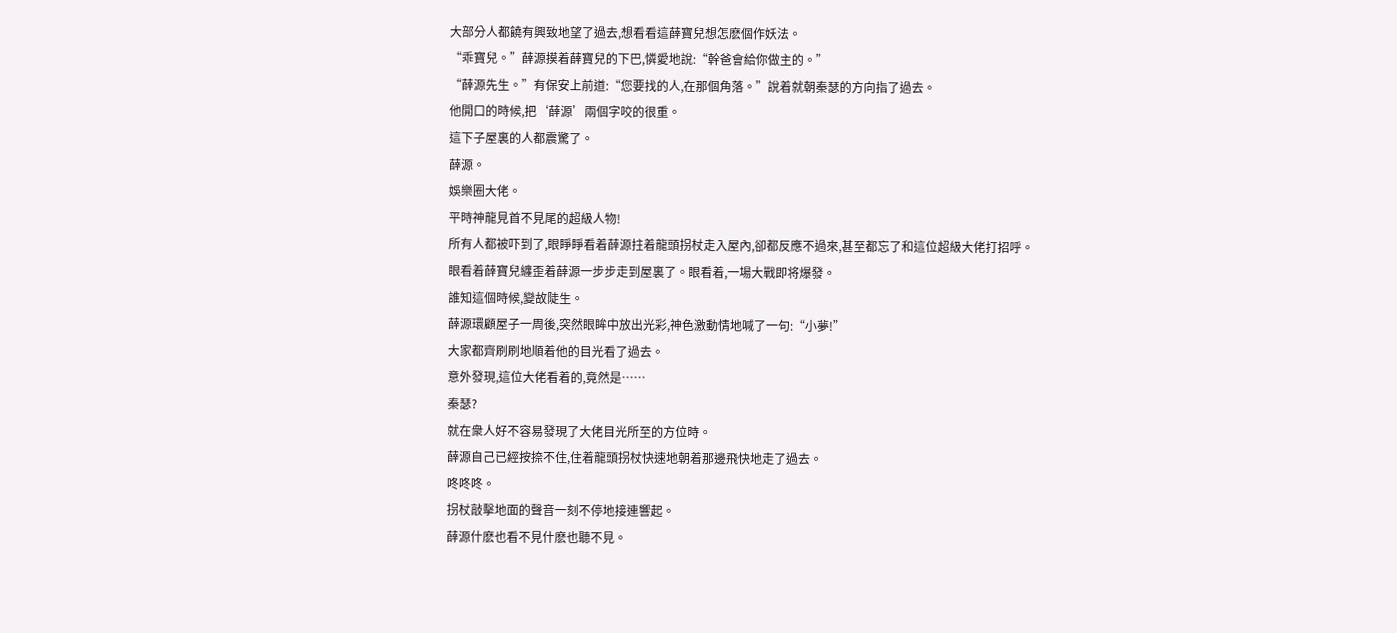大部分人都饒有興致地望了過去,想看看這薛寶兒想怎麽個作妖法。
“乖寶兒。”薛源摸着薛寶兒的下巴,憐愛地說:“幹爸會給你做主的。”
“薛源先生。”有保安上前道:“您要找的人,在那個角落。”說着就朝秦瑟的方向指了過去。
他開口的時候,把‘薛源’兩個字咬的很重。
這下子屋裏的人都震驚了。
薛源。
娛樂圈大佬。
平時神龍見首不見尾的超級人物!
所有人都被吓到了,眼睜睜看着薛源拄着龍頭拐杖走入屋內,卻都反應不過來,甚至都忘了和這位超級大佬打招呼。
眼看着薛寶兒纏歪着薛源一步步走到屋裏了。眼看着,一場大戰即将爆發。
誰知這個時候,變故陡生。
薛源環顧屋子一周後,突然眼眸中放出光彩,神色激動情地喊了一句:“小夢!”
大家都齊刷刷地順着他的目光看了過去。
意外發現,這位大佬看着的,竟然是……
秦瑟?
就在衆人好不容易發現了大佬目光所至的方位時。
薛源自己已經按捺不住,住着龍頭拐杖快速地朝着那邊飛快地走了過去。
咚咚咚。
拐杖敲擊地面的聲音一刻不停地接連響起。
薛源什麽也看不見什麽也聽不見。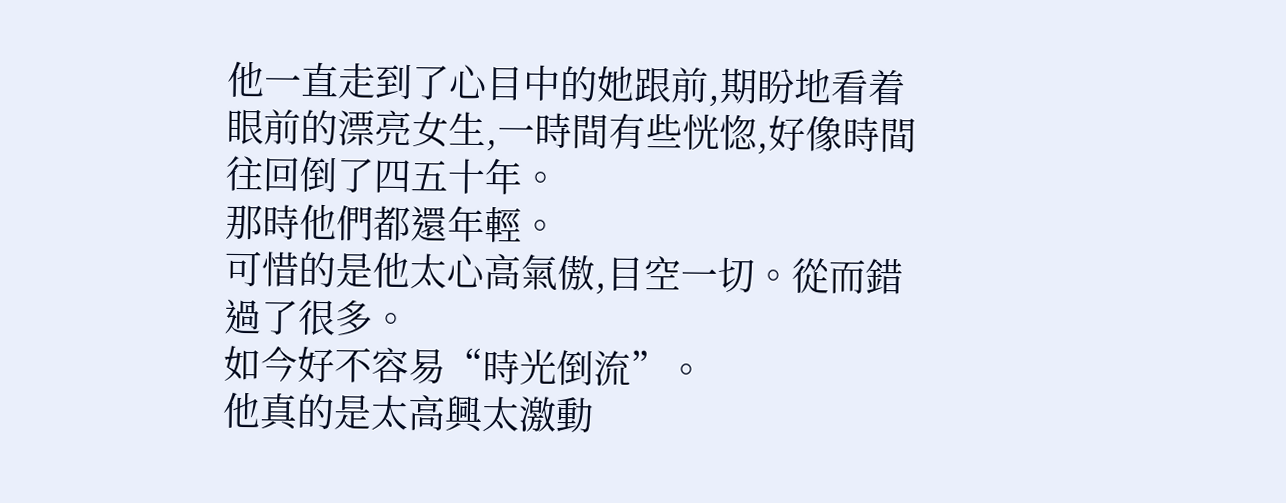他一直走到了心目中的她跟前,期盼地看着眼前的漂亮女生,一時間有些恍惚,好像時間往回倒了四五十年。
那時他們都還年輕。
可惜的是他太心高氣傲,目空一切。從而錯過了很多。
如今好不容易“時光倒流”。
他真的是太高興太激動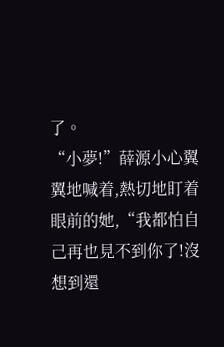了。
“小夢!”薛源小心翼翼地喊着,熱切地盯着眼前的她,“我都怕自己再也見不到你了!沒想到還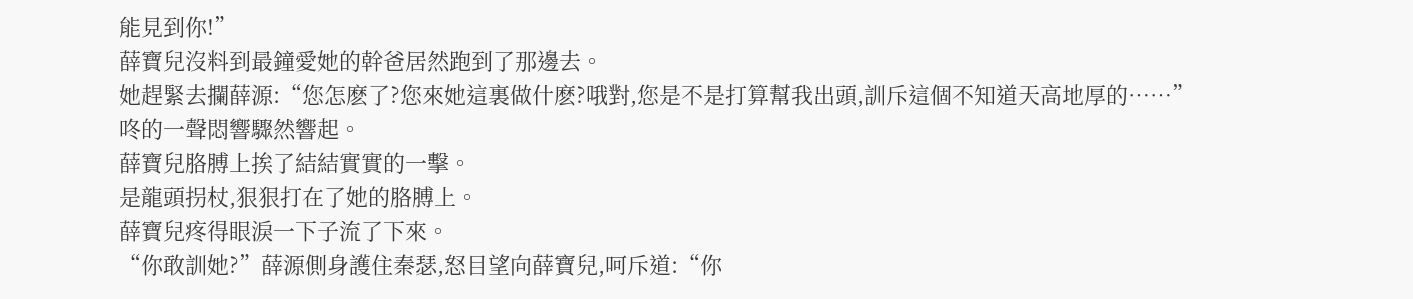能見到你!”
薛寶兒沒料到最鐘愛她的幹爸居然跑到了那邊去。
她趕緊去攔薛源:“您怎麽了?您來她這裏做什麽?哦對,您是不是打算幫我出頭,訓斥這個不知道天高地厚的……”
咚的一聲悶響驟然響起。
薛寶兒胳膊上挨了結結實實的一擊。
是龍頭拐杖,狠狠打在了她的胳膊上。
薛寶兒疼得眼淚一下子流了下來。
“你敢訓她?”薛源側身護住秦瑟,怒目望向薛寶兒,呵斥道:“你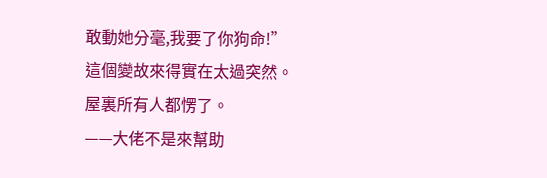敢動她分毫,我要了你狗命!”
這個變故來得實在太過突然。
屋裏所有人都愣了。
——大佬不是來幫助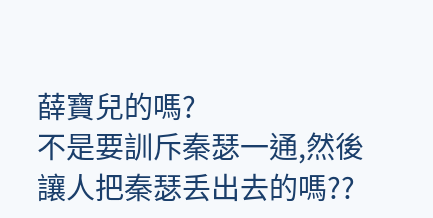薛寶兒的嗎?
不是要訓斥秦瑟一通,然後讓人把秦瑟丢出去的嗎??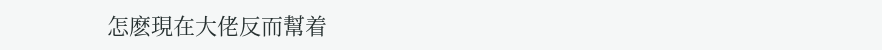怎麽現在大佬反而幫着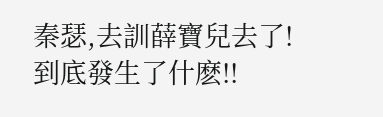秦瑟,去訓薛寶兒去了!
到底發生了什麽!!